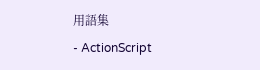用語集
- ActionScript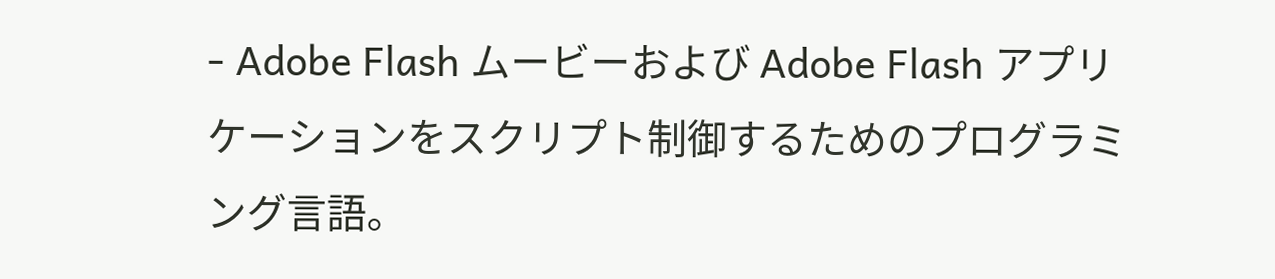- Adobe Flash ムービーおよび Adobe Flash アプリケーションをスクリプト制御するためのプログラミング言語。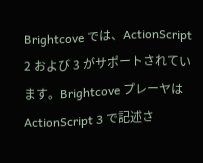Brightcove では、ActionScript 2 および 3 がサポートされています。Brightcove プレーヤは ActionScript 3 で記述さ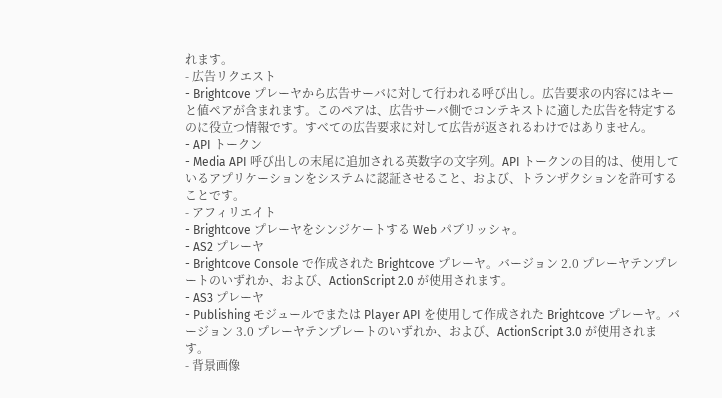れます。
- 広告リクエスト
- Brightcove プレーヤから広告サーバに対して行われる呼び出し。広告要求の内容にはキーと値ペアが含まれます。このペアは、広告サーバ側でコンテキストに適した広告を特定するのに役立つ情報です。すべての広告要求に対して広告が返されるわけではありません。
- API トークン
- Media API 呼び出しの末尾に追加される英数字の文字列。API トークンの目的は、使用しているアプリケーションをシステムに認証させること、および、トランザクションを許可することです。
- アフィリエイト
- Brightcove プレーヤをシンジケートする Web パブリッシャ。
- AS2 プレーヤ
- Brightcove Console で作成された Brightcove プレーヤ。バージョン 2.0 プレーヤテンプレートのいずれか、および、ActionScript 2.0 が使用されます。
- AS3 プレーヤ
- Publishing モジュールでまたは Player API を使用して作成された Brightcove プレーヤ。バージョン 3.0 プレーヤテンプレートのいずれか、および、ActionScript 3.0 が使用されます。
- 背景画像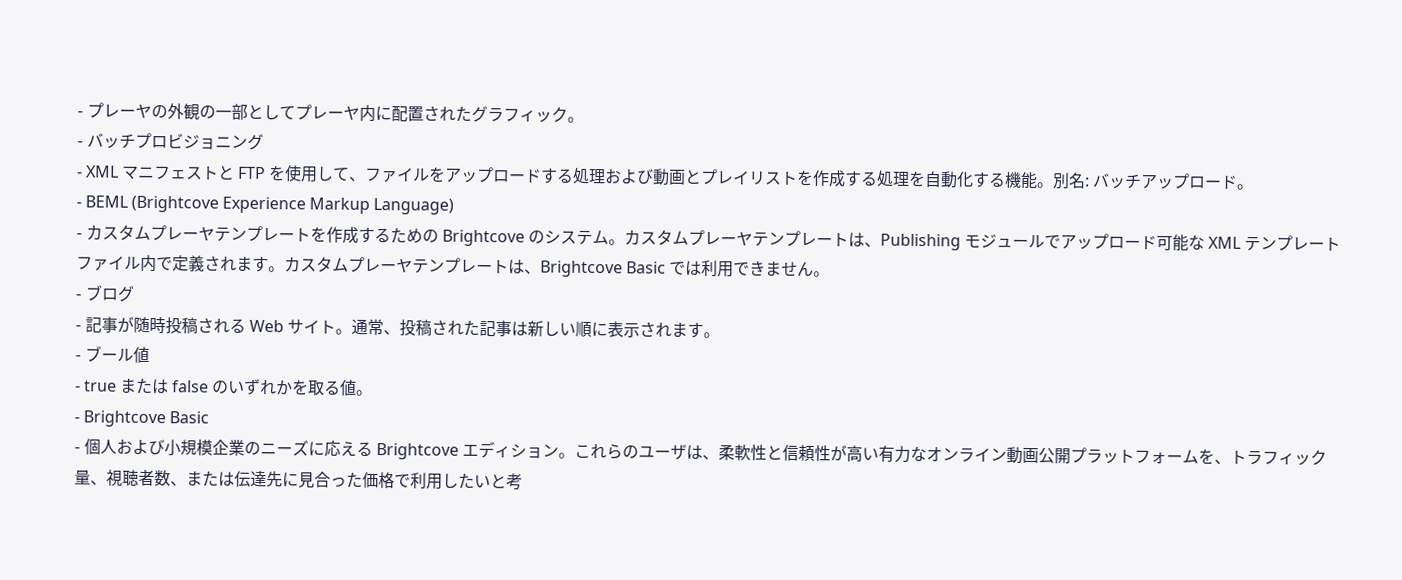- プレーヤの外観の一部としてプレーヤ内に配置されたグラフィック。
- バッチプロビジョニング
- XML マニフェストと FTP を使用して、ファイルをアップロードする処理および動画とプレイリストを作成する処理を自動化する機能。別名: バッチアップロード。
- BEML (Brightcove Experience Markup Language)
- カスタムプレーヤテンプレートを作成するための Brightcove のシステム。カスタムプレーヤテンプレートは、Publishing モジュールでアップロード可能な XML テンプレートファイル内で定義されます。カスタムプレーヤテンプレートは、Brightcove Basic では利用できません。
- ブログ
- 記事が随時投稿される Web サイト。通常、投稿された記事は新しい順に表示されます。
- ブール値
- true または false のいずれかを取る値。
- Brightcove Basic
- 個人および小規模企業のニーズに応える Brightcove エディション。これらのユーザは、柔軟性と信頼性が高い有力なオンライン動画公開プラットフォームを、トラフィック量、視聴者数、または伝達先に見合った価格で利用したいと考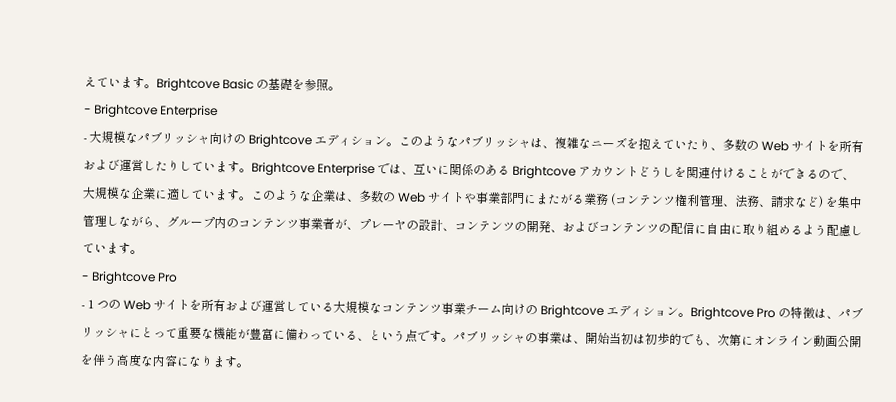えています。Brightcove Basic の基礎を参照。
- Brightcove Enterprise
- 大規模なパブリッシャ向けの Brightcove エディション。このようなパブリッシャは、複雑なニーズを抱えていたり、多数の Web サイトを所有および運営したりしています。Brightcove Enterprise では、互いに関係のある Brightcove アカウントどうしを関連付けることができるので、大規模な企業に適しています。このような企業は、多数の Web サイトや事業部門にまたがる業務 (コンテンツ権利管理、法務、請求など) を集中管理しながら、グループ内のコンテンツ事業者が、プレーヤの設計、コンテンツの開発、およびコンテンツの配信に自由に取り組めるよう配慮しています。
- Brightcove Pro
- 1 つの Web サイトを所有および運営している大規模なコンテンツ事業チーム向けの Brightcove エディション。Brightcove Pro の特徴は、パブリッシャにとって重要な機能が豊富に備わっている、という点です。パブリッシャの事業は、開始当初は初歩的でも、次第にオンライン動画公開を伴う高度な内容になります。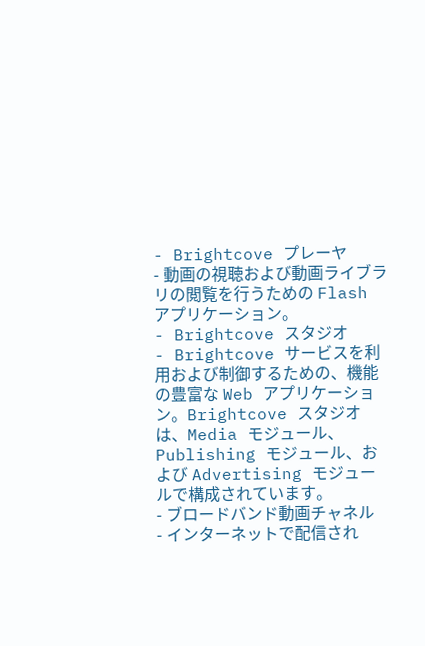- Brightcove プレーヤ
- 動画の視聴および動画ライブラリの閲覧を行うための Flash アプリケーション。
- Brightcove スタジオ
- Brightcove サービスを利用および制御するための、機能の豊富な Web アプリケーション。Brightcove スタジオ は、Media モジュール、Publishing モジュール、および Advertising モジュールで構成されています。
- ブロードバンド動画チャネル
- インターネットで配信され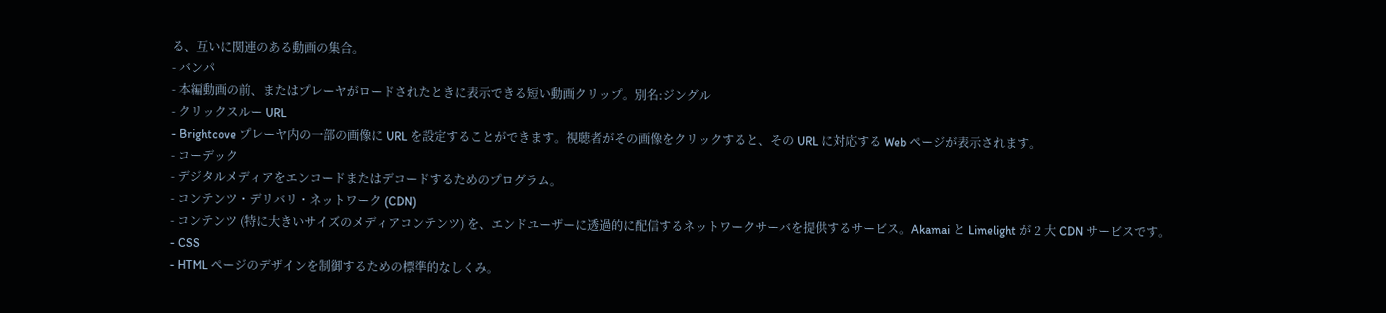る、互いに関連のある動画の集合。
- バンパ
- 本編動画の前、またはプレーヤがロードされたときに表示できる短い動画クリップ。別名:ジングル
- クリックスルー URL
- Brightcove プレーヤ内の一部の画像に URL を設定することができます。視聴者がその画像をクリックすると、その URL に対応する Web ページが表示されます。
- コーデック
- デジタルメディアをエンコードまたはデコードするためのプログラム。
- コンテンツ・デリバリ・ネットワーク (CDN)
- コンテンツ (特に大きいサイズのメディアコンテンツ) を、エンドユーザーに透過的に配信するネットワークサーバを提供するサービス。Akamai と Limelight が 2 大 CDN サービスです。
- CSS
- HTML ページのデザインを制御するための標準的なしくみ。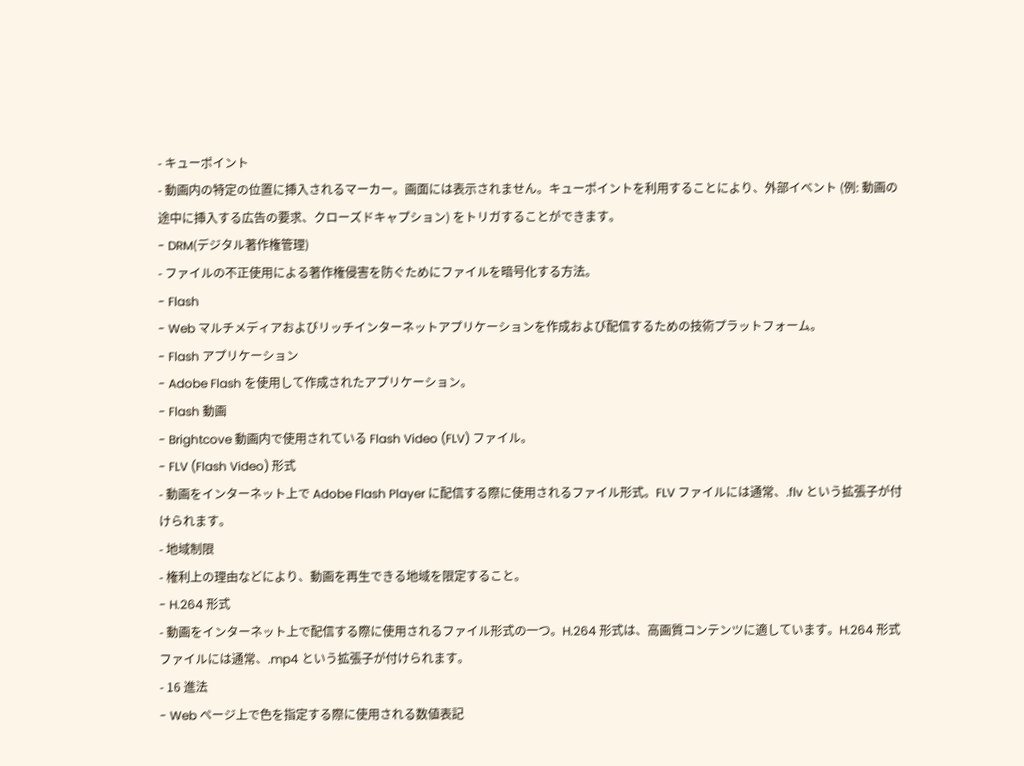- キューポイント
- 動画内の特定の位置に挿入されるマーカー。画面には表示されません。キューポイントを利用することにより、外部イベント (例: 動画の途中に挿入する広告の要求、クローズドキャプション) をトリガすることができます。
- DRM(デジタル著作権管理)
- ファイルの不正使用による著作権侵害を防ぐためにファイルを暗号化する方法。
- Flash
- Web マルチメディアおよびリッチインターネットアプリケーションを作成および配信するための技術プラットフォーム。
- Flash アプリケーション
- Adobe Flash を使用して作成されたアプリケーション。
- Flash 動画
- Brightcove 動画内で使用されている Flash Video (FLV) ファイル。
- FLV (Flash Video) 形式
- 動画をインターネット上で Adobe Flash Player に配信する際に使用されるファイル形式。FLV ファイルには通常、.flv という拡張子が付けられます。
- 地域制限
- 権利上の理由などにより、動画を再生できる地域を限定すること。
- H.264 形式
- 動画をインターネット上で配信する際に使用されるファイル形式の一つ。H.264 形式は、高画質コンテンツに適しています。H.264 形式ファイルには通常、.mp4 という拡張子が付けられます。
- 16 進法
- Web ページ上で色を指定する際に使用される数値表記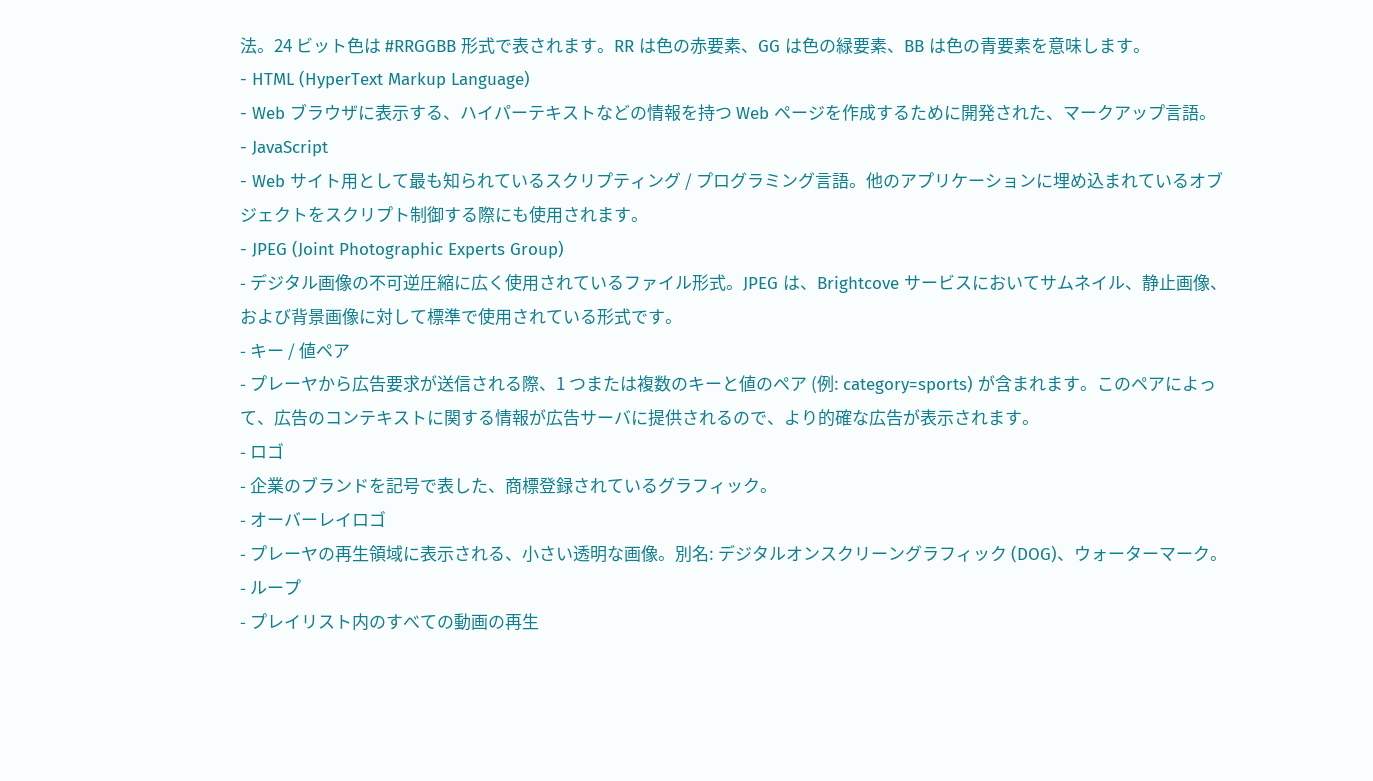法。24 ビット色は #RRGGBB 形式で表されます。RR は色の赤要素、GG は色の緑要素、BB は色の青要素を意味します。
- HTML (HyperText Markup Language)
- Web ブラウザに表示する、ハイパーテキストなどの情報を持つ Web ページを作成するために開発された、マークアップ言語。
- JavaScript
- Web サイト用として最も知られているスクリプティング / プログラミング言語。他のアプリケーションに埋め込まれているオブジェクトをスクリプト制御する際にも使用されます。
- JPEG (Joint Photographic Experts Group)
- デジタル画像の不可逆圧縮に広く使用されているファイル形式。JPEG は、Brightcove サービスにおいてサムネイル、静止画像、および背景画像に対して標準で使用されている形式です。
- キー / 値ペア
- プレーヤから広告要求が送信される際、1 つまたは複数のキーと値のペア (例: category=sports) が含まれます。このペアによって、広告のコンテキストに関する情報が広告サーバに提供されるので、より的確な広告が表示されます。
- ロゴ
- 企業のブランドを記号で表した、商標登録されているグラフィック。
- オーバーレイロゴ
- プレーヤの再生領域に表示される、小さい透明な画像。別名: デジタルオンスクリーングラフィック (DOG)、ウォーターマーク。
- ループ
- プレイリスト内のすべての動画の再生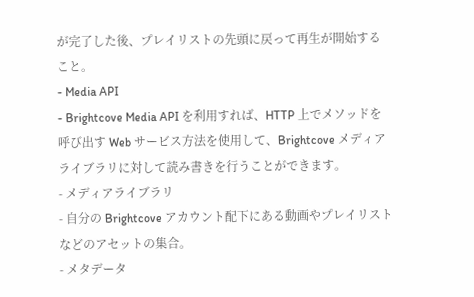が完了した後、プレイリストの先頭に戻って再生が開始すること。
- Media API
- Brightcove Media API を利用すれば、HTTP 上でメソッドを呼び出す Web サービス方法を使用して、Brightcove メディアライブラリに対して読み書きを行うことができます。
- メディアライブラリ
- 自分の Brightcove アカウント配下にある動画やプレイリストなどのアセットの集合。
- メタデータ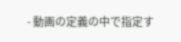- 動画の定義の中で指定す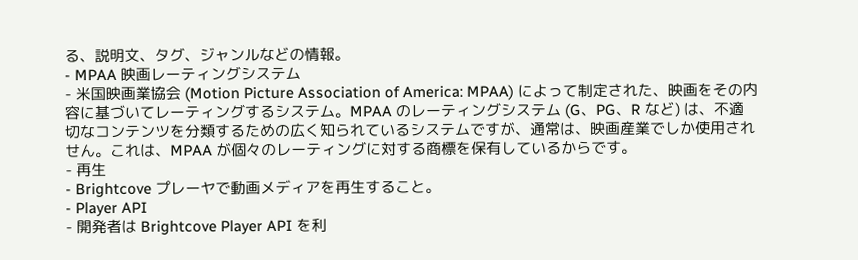る、説明文、タグ、ジャンルなどの情報。
- MPAA 映画レーティングシステム
- 米国映画業協会 (Motion Picture Association of America: MPAA) によって制定された、映画をその内容に基づいてレーティングするシステム。MPAA のレーティングシステム (G、PG、R など) は、不適切なコンテンツを分類するための広く知られているシステムですが、通常は、映画産業でしか使用されせん。これは、MPAA が個々のレーティングに対する商標を保有しているからです。
- 再生
- Brightcove プレーヤで動画メディアを再生すること。
- Player API
- 開発者は Brightcove Player API を利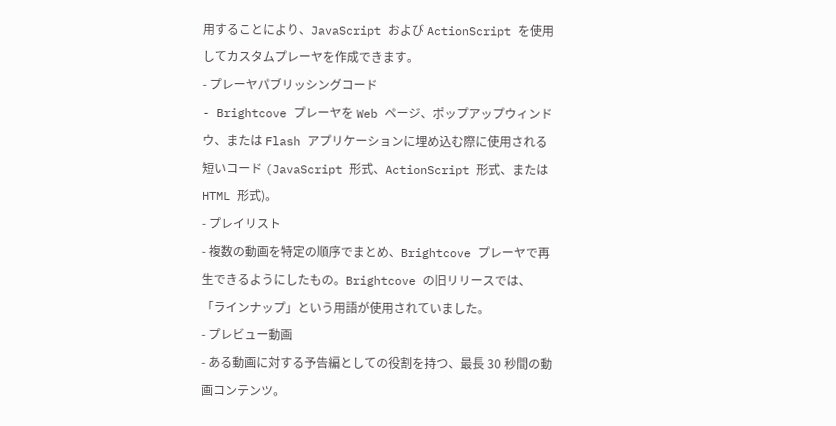用することにより、JavaScript および ActionScript を使用してカスタムプレーヤを作成できます。
- プレーヤパブリッシングコード
- Brightcove プレーヤを Web ページ、ポップアップウィンドウ、または Flash アプリケーションに埋め込む際に使用される短いコード (JavaScript 形式、ActionScript 形式、または HTML 形式)。
- プレイリスト
- 複数の動画を特定の順序でまとめ、Brightcove プレーヤで再生できるようにしたもの。Brightcove の旧リリースでは、「ラインナップ」という用語が使用されていました。
- プレビュー動画
- ある動画に対する予告編としての役割を持つ、最長 30 秒間の動画コンテンツ。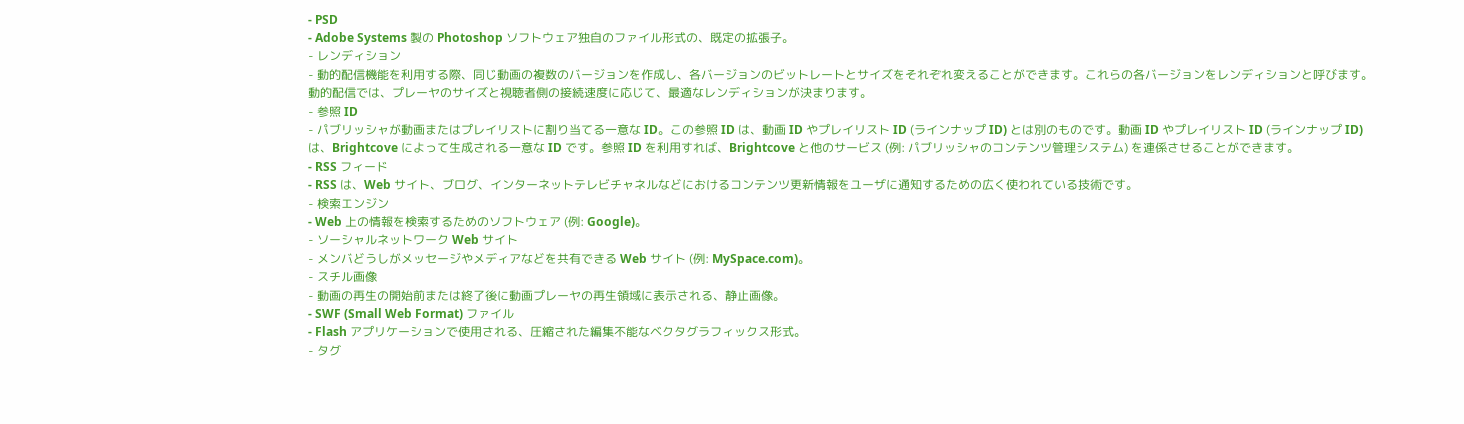- PSD
- Adobe Systems 製の Photoshop ソフトウェア独自のファイル形式の、既定の拡張子。
- レンディション
- 動的配信機能を利用する際、同じ動画の複数のバージョンを作成し、各バージョンのビットレートとサイズをそれぞれ変えることができます。これらの各バージョンをレンディションと呼びます。動的配信では、プレーヤのサイズと視聴者側の接続速度に応じて、最適なレンディションが決まります。
- 参照 ID
- パブリッシャが動画またはプレイリストに割り当てる一意な ID。この参照 ID は、動画 ID やプレイリスト ID (ラインナップ ID) とは別のものです。動画 ID やプレイリスト ID (ラインナップ ID) は、Brightcove によって生成される一意な ID です。参照 ID を利用すれば、Brightcove と他のサービス (例: パブリッシャのコンテンツ管理システム) を連係させることができます。
- RSS フィード
- RSS は、Web サイト、ブログ、インターネットテレビチャネルなどにおけるコンテンツ更新情報をユーザに通知するための広く使われている技術です。
- 検索エンジン
- Web 上の情報を検索するためのソフトウェア (例: Google)。
- ソーシャルネットワーク Web サイト
- メンバどうしがメッセージやメディアなどを共有できる Web サイト (例: MySpace.com)。
- スチル画像
- 動画の再生の開始前または終了後に動画プレーヤの再生領域に表示される、静止画像。
- SWF (Small Web Format) ファイル
- Flash アプリケーションで使用される、圧縮された編集不能なベクタグラフィックス形式。
- タグ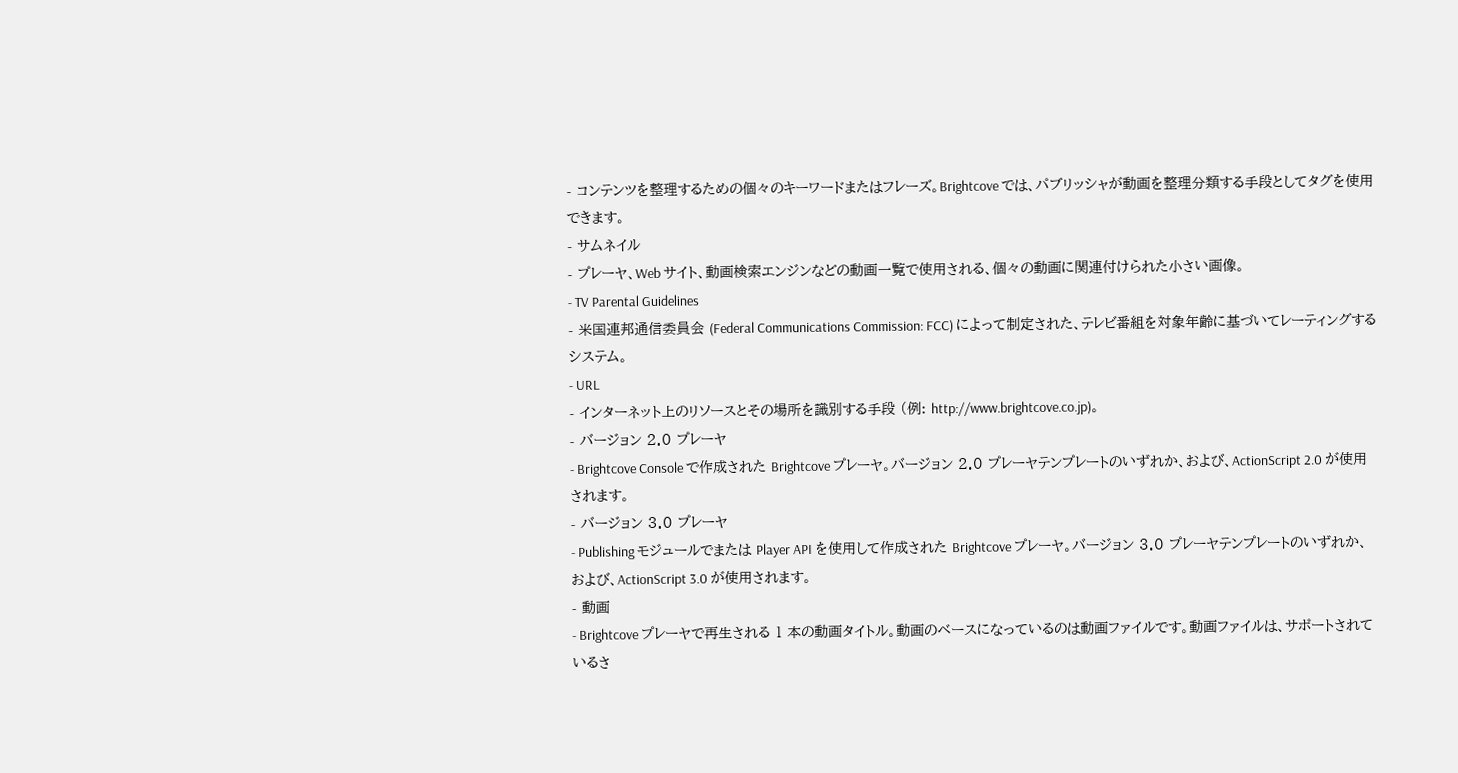- コンテンツを整理するための個々のキーワードまたはフレーズ。Brightcove では、パブリッシャが動画を整理分類する手段としてタグを使用できます。
- サムネイル
- プレーヤ、Web サイト、動画検索エンジンなどの動画一覧で使用される、個々の動画に関連付けられた小さい画像。
- TV Parental Guidelines
- 米国連邦通信委員会 (Federal Communications Commission: FCC) によって制定された、テレビ番組を対象年齢に基づいてレーティングするシステム。
- URL
- インターネット上のリソースとその場所を識別する手段 (例: http://www.brightcove.co.jp)。
- バージョン 2.0 プレーヤ
- Brightcove Console で作成された Brightcove プレーヤ。バージョン 2.0 プレーヤテンプレートのいずれか、および、ActionScript 2.0 が使用されます。
- バージョン 3.0 プレーヤ
- Publishing モジュールでまたは Player API を使用して作成された Brightcove プレーヤ。バージョン 3.0 プレーヤテンプレートのいずれか、および、ActionScript 3.0 が使用されます。
- 動画
- Brightcove プレーヤで再生される 1 本の動画タイトル。動画のベースになっているのは動画ファイルです。動画ファイルは、サポートされているさ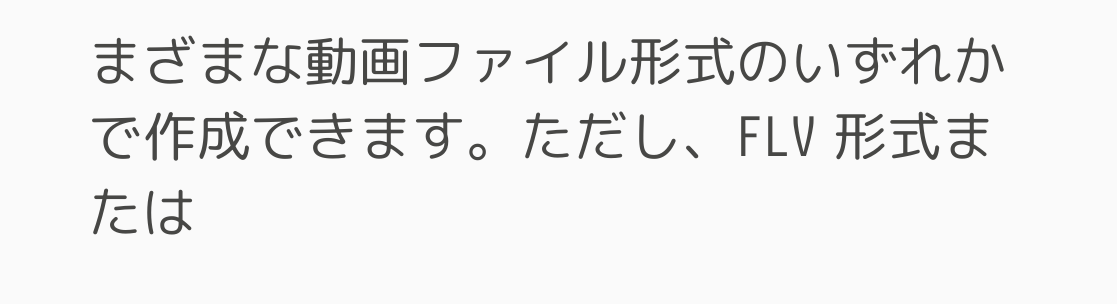まざまな動画ファイル形式のいずれかで作成できます。ただし、FLV 形式または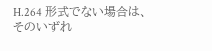H.264 形式でない場合は、そのいずれ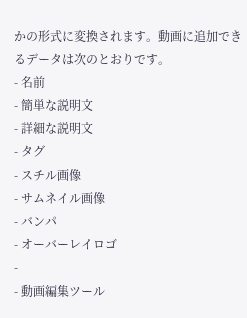かの形式に変換されます。動画に追加できるデータは次のとおりです。
- 名前
- 簡単な説明文
- 詳細な説明文
- タグ
- スチル画像
- サムネイル画像
- バンパ
- オーバーレイロゴ
-
- 動画編集ツール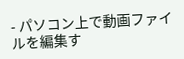- パソコン上で動画ファイルを編集す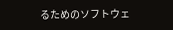るためのソフトウェ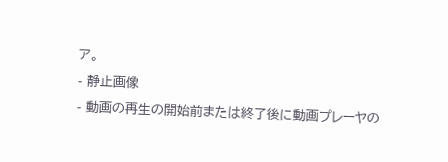ア。
- 静止画像
- 動画の再生の開始前または終了後に動画プレーヤの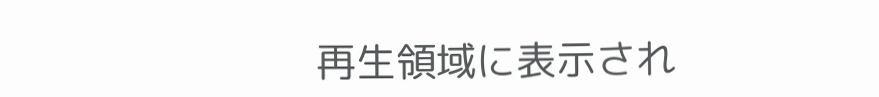再生領域に表示され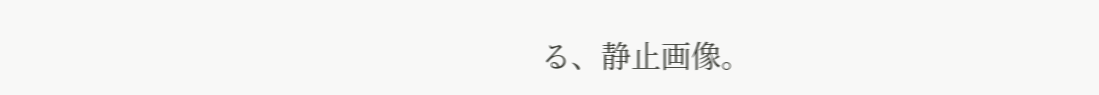る、静止画像。